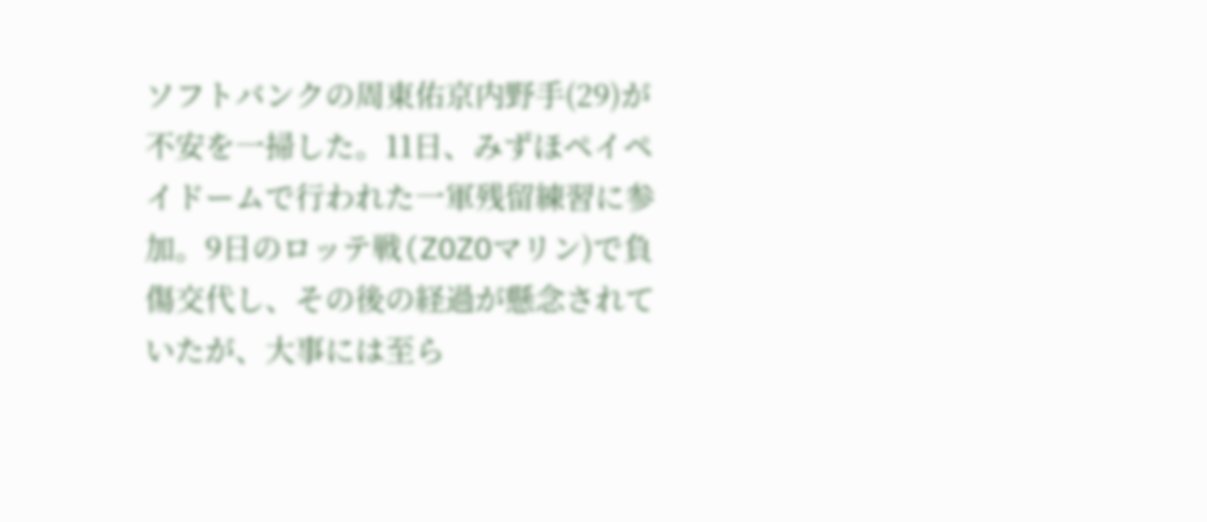ソフトバンクの周東佑京内野手(29)が不安を一掃した。11日、みずほペイペイドームで行われた一軍残留練習に参加。9日のロッテ戦(ZOZOマリン)で負傷交代し、その後の経過が懸念されていたが、大事には至ら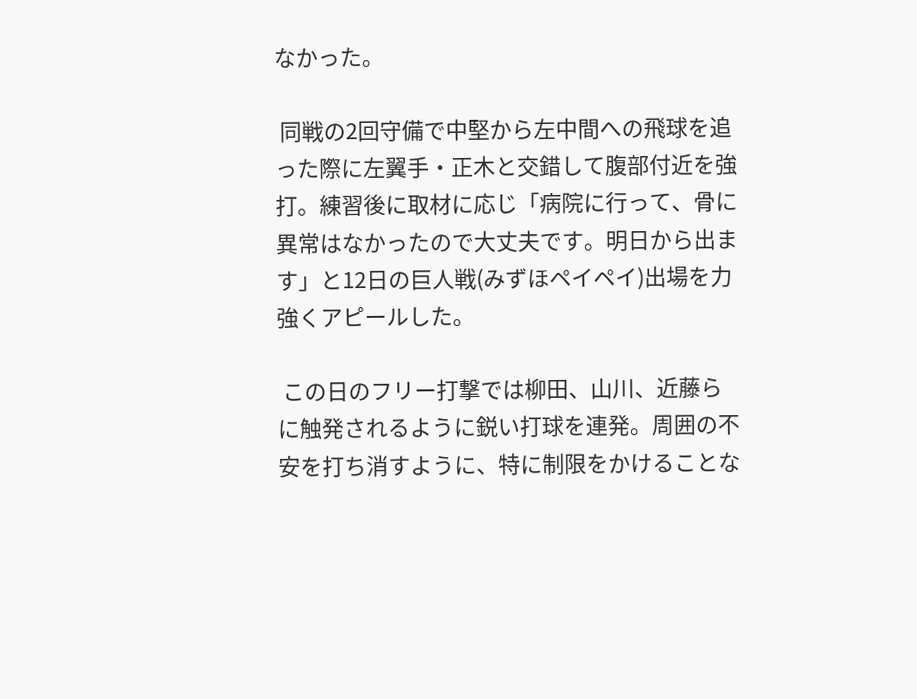なかった。

 同戦の2回守備で中堅から左中間への飛球を追った際に左翼手・正木と交錯して腹部付近を強打。練習後に取材に応じ「病院に行って、骨に異常はなかったので大丈夫です。明日から出ます」と12日の巨人戦(みずほペイペイ)出場を力強くアピールした。

 この日のフリー打撃では柳田、山川、近藤らに触発されるように鋭い打球を連発。周囲の不安を打ち消すように、特に制限をかけることな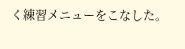く練習メニューをこなした。